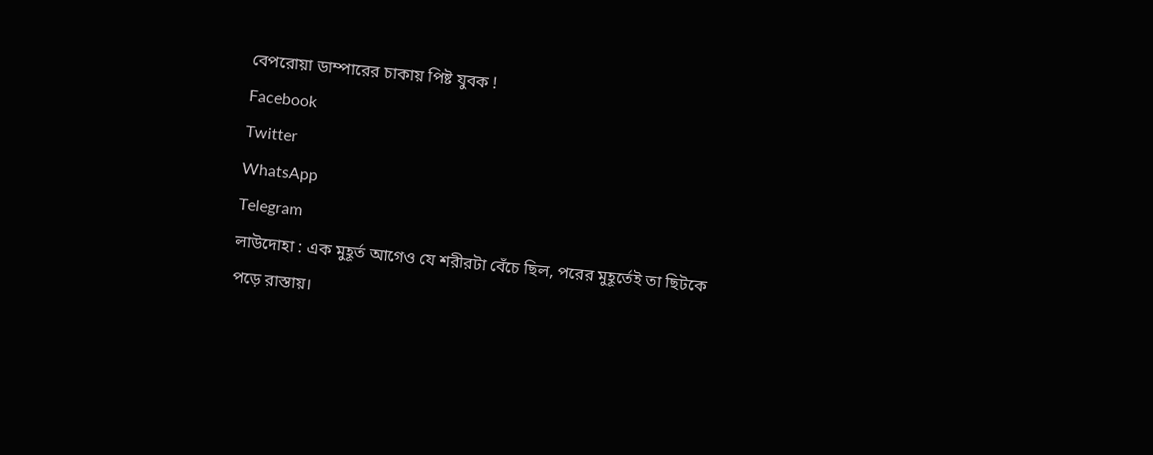বেপরোয়া ডাম্পারের চাকায় পিষ্ট যুবক !
Facebook
Twitter
WhatsApp
Telegram
লাউদোহা : এক মুহূর্ত আগেও যে শরীরটা বেঁচে ছিল, পরের মুহূর্তেই তা ছিটকে পড়ে রাস্তায়।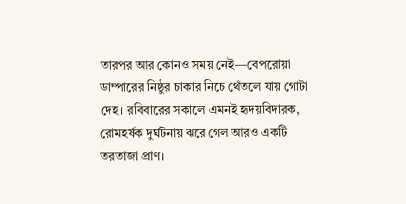তারপর আর কোনও সময় নেই—বেপরোয়া ডাম্পারের নিষ্ঠুর চাকার নিচে থেঁতলে যায় গোটা দেহ। রবিবারের সকালে এমনই হৃদয়বিদারক, রোমহর্ষক দুর্ঘটনায় ঝরে গেল আরও একটি তরতাজা প্রাণ।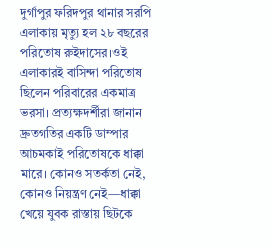দুর্গাপুর ফরিদপুর থানার সরপি এলাকায় মৃত্যু হল ২৮ বছরের পরিতোষ রুইদাসের।ওই এলাকারই বাসিন্দা পরিতোষ ছিলেন পরিবারের একমাত্র ভরসা। প্রত্যক্ষদর্শীরা জানান দ্রুতগতির একটি ডাম্পার আচমকাই পরিতোষকে ধাক্কা মারে। কোনও সতর্কতা নেই, কোনও নিয়ন্ত্রণ নেই—ধাক্কা খেয়ে যুবক রাস্তায় ছিটকে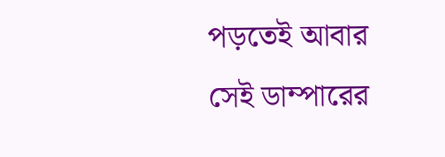পড়তেই আবার সেই ডাম্পারের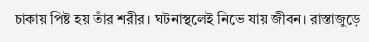চাকায় পিষ্ট হয় তাঁর শরীর। ঘটনাস্থলেই নিভে যায় জীবন। রাস্তাজুড়ে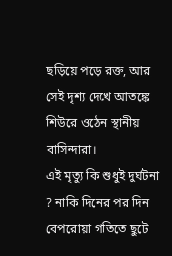ছড়িয়ে পড়ে রক্ত, আর সেই দৃশ্য দেখে আতঙ্কে শিউরে ওঠেন স্থানীয় বাসিন্দারা।
এই মৃত্যু কি শুধুই দুর্ঘটনা ? নাকি দিনের পর দিন বেপরোয়া গতিতে ছুটে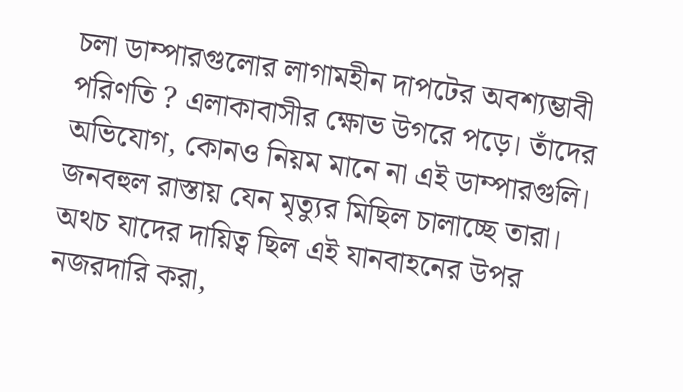চলা ডাম্পারগুলোর লাগামহীন দাপটের অবশ্যম্ভাবী পরিণতি ? এলাকাবাসীর ক্ষোভ উগরে পড়ে। তাঁদের অভিযোগ, কোনও নিয়ম মানে না এই ডাম্পারগুলি। জনবহুল রাস্তায় যেন মৃত্যুর মিছিল চালাচ্ছে তারা। অথচ যাদের দায়িত্ব ছিল এই যানবাহনের উপর নজরদারি করা,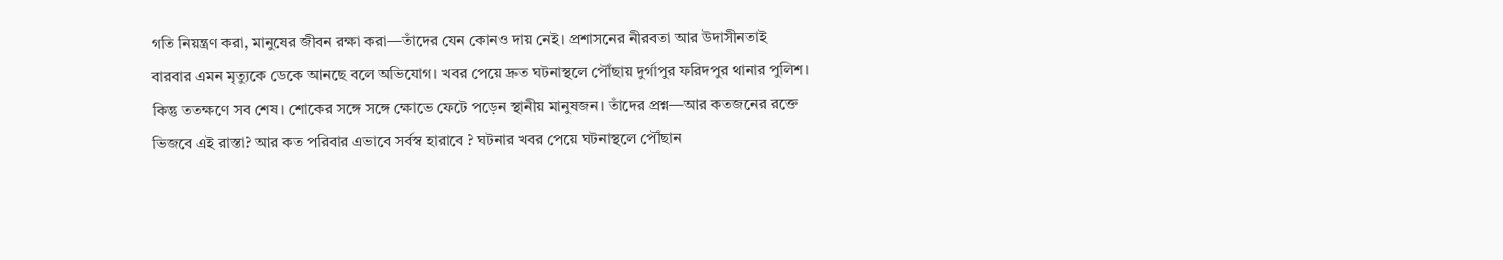গতি নিয়ন্ত্রণ করা, মানুষের জীবন রক্ষা করা—তাঁদের যেন কোনও দায় নেই। প্রশাসনের নীরবতা আর উদাসীনতাই বারবার এমন মৃত্যুকে ডেকে আনছে বলে অভিযোগ। খবর পেয়ে দ্রুত ঘটনাস্থলে পৌঁছায় দুর্গাপুর ফরিদপুর থানার পুলিশ। কিন্তু ততক্ষণে সব শেষ। শোকের সঙ্গে সঙ্গে ক্ষোভে ফেটে পড়েন স্থানীয় মানুষজন। তাঁদের প্রশ্ন—আর কতজনের রক্তে ভিজবে এই রাস্তা? আর কত পরিবার এভাবে সর্বস্ব হারাবে ? ঘটনার খবর পেয়ে ঘটনাস্থলে পৌঁছান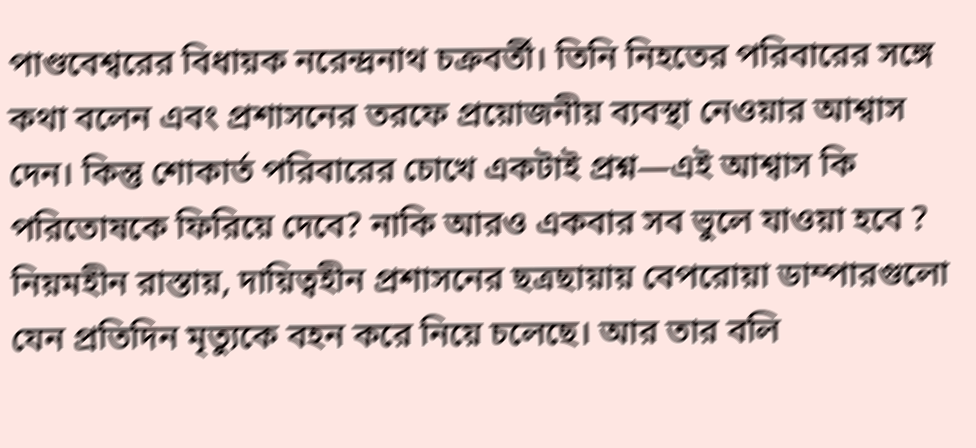পাণ্ডবেশ্বরের বিধায়ক নরেন্দ্রনাথ চক্রবর্তী। তিনি নিহতের পরিবারের সঙ্গে কথা বলেন এবং প্রশাসনের তরফে প্রয়োজনীয় ব্যবস্থা নেওয়ার আশ্বাস দেন। কিন্তু শোকার্ত পরিবারের চোখে একটাই প্রশ্ন—এই আশ্বাস কি পরিতোষকে ফিরিয়ে দেবে? নাকি আরও একবার সব ভুলে যাওয়া হবে ? নিয়মহীন রাস্তায়, দায়িত্বহীন প্রশাসনের ছত্রছায়ায় বেপরোয়া ডাম্পারগুলো যেন প্রতিদিন মৃত্যুকে বহন করে নিয়ে চলেছে। আর তার বলি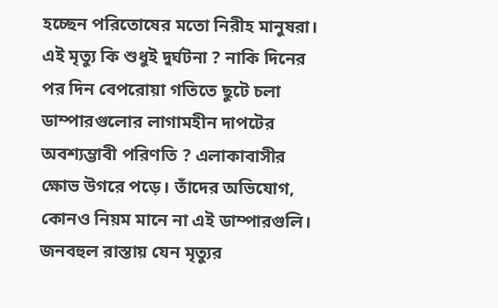হচ্ছেন পরিতোষের মতো নিরীহ মানুষরা।
এই মৃত্যু কি শুধুই দুর্ঘটনা ? নাকি দিনের পর দিন বেপরোয়া গতিতে ছুটে চলা ডাম্পারগুলোর লাগামহীন দাপটের অবশ্যম্ভাবী পরিণতি ? এলাকাবাসীর ক্ষোভ উগরে পড়ে। তাঁদের অভিযোগ, কোনও নিয়ম মানে না এই ডাম্পারগুলি। জনবহুল রাস্তায় যেন মৃত্যুর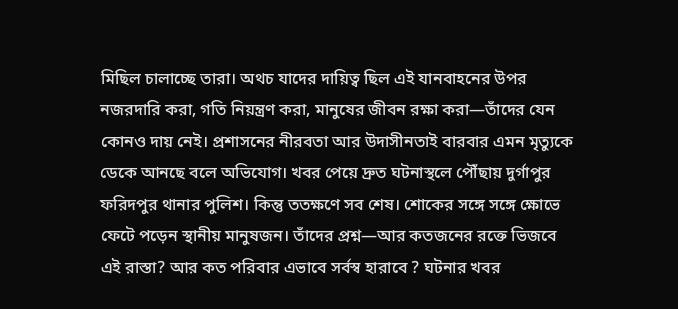মিছিল চালাচ্ছে তারা। অথচ যাদের দায়িত্ব ছিল এই যানবাহনের উপর নজরদারি করা, গতি নিয়ন্ত্রণ করা, মানুষের জীবন রক্ষা করা—তাঁদের যেন কোনও দায় নেই। প্রশাসনের নীরবতা আর উদাসীনতাই বারবার এমন মৃত্যুকে ডেকে আনছে বলে অভিযোগ। খবর পেয়ে দ্রুত ঘটনাস্থলে পৌঁছায় দুর্গাপুর ফরিদপুর থানার পুলিশ। কিন্তু ততক্ষণে সব শেষ। শোকের সঙ্গে সঙ্গে ক্ষোভে ফেটে পড়েন স্থানীয় মানুষজন। তাঁদের প্রশ্ন—আর কতজনের রক্তে ভিজবে এই রাস্তা? আর কত পরিবার এভাবে সর্বস্ব হারাবে ? ঘটনার খবর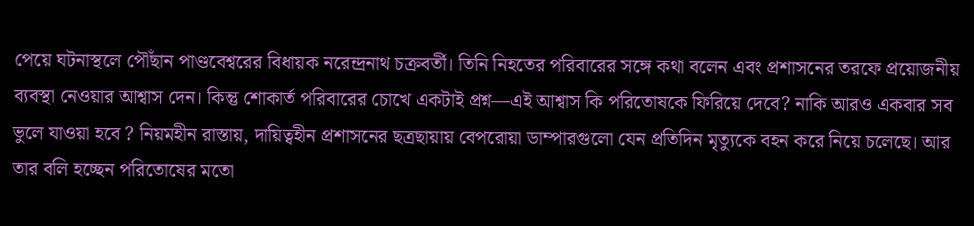পেয়ে ঘটনাস্থলে পৌঁছান পাণ্ডবেশ্বরের বিধায়ক নরেন্দ্রনাথ চক্রবর্তী। তিনি নিহতের পরিবারের সঙ্গে কথা বলেন এবং প্রশাসনের তরফে প্রয়োজনীয় ব্যবস্থা নেওয়ার আশ্বাস দেন। কিন্তু শোকার্ত পরিবারের চোখে একটাই প্রশ্ন—এই আশ্বাস কি পরিতোষকে ফিরিয়ে দেবে? নাকি আরও একবার সব ভুলে যাওয়া হবে ? নিয়মহীন রাস্তায়, দায়িত্বহীন প্রশাসনের ছত্রছায়ায় বেপরোয়া ডাম্পারগুলো যেন প্রতিদিন মৃত্যুকে বহন করে নিয়ে চলেছে। আর তার বলি হচ্ছেন পরিতোষের মতো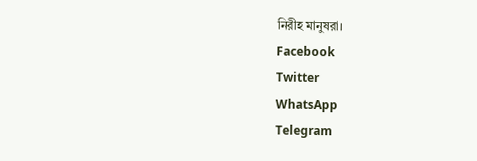নিরীহ মানুষরা।
Facebook
Twitter
WhatsApp
Telegram